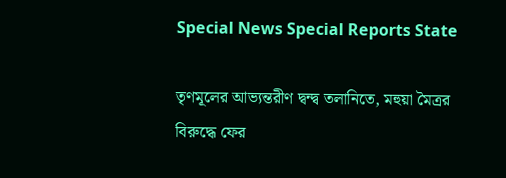Special News Special Reports State

তৃণমূলের আভ্যন্তরীণ দ্বন্দ্ব তলানিতে, মহুয়া মৈত্রর বিরুদ্ধে ফের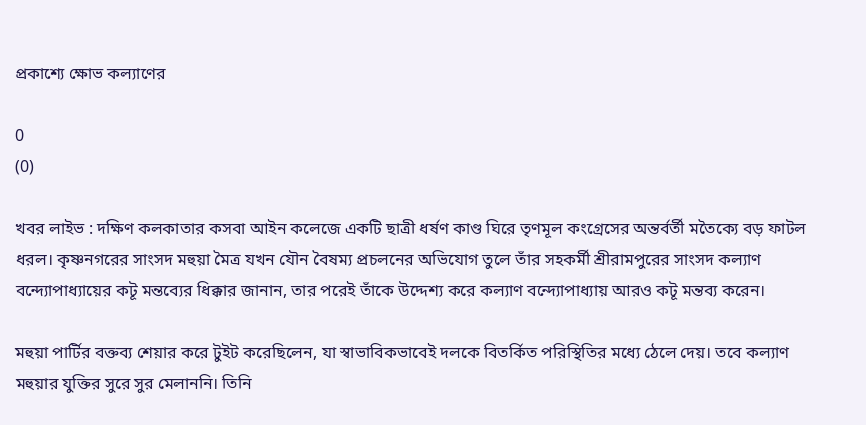প্রকাশ্যে ক্ষোভ কল্যাণের

0
(0)

খবর লাইভ : দক্ষিণ কলকাতার কসবা আইন কলেজে একটি ছাত্রী ধর্ষণ কাণ্ড ঘিরে তৃণমূল কংগ্রেসের অন্তর্বর্তী মতৈক্যে বড় ফাটল ধরল। কৃষ্ণনগরের সাংসদ মহুয়া মৈত্র যখন যৌন বৈষম্য প্রচলনের অভিযোগ তুলে তাঁর সহকর্মী শ্রীরামপুরের সাংসদ কল্যাণ বন্দ্যোপাধ্যায়ের কটূ মন্তব্যের ধিক্কার জানান, তার পরেই তাঁকে উদ্দেশ্য করে কল্যাণ বন্দ্যোপাধ্যায় আরও কটূ মন্তব্য করেন।

মহুয়া পার্টির বক্তব্য শেয়ার করে টুইট করেছিলেন, যা স্বাভাবিকভাবেই দলকে বিতর্কিত পরিস্থিতির মধ্যে ঠেলে দেয়। তবে কল্যাণ মহুয়ার যুক্তির সুরে সুর মেলাননি। তিনি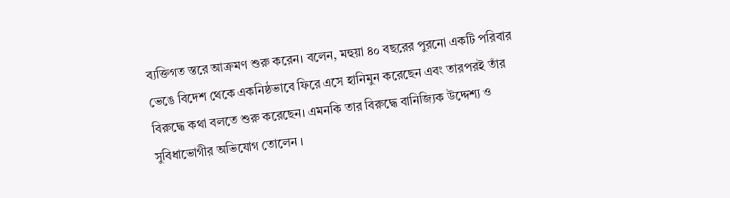ব্যক্তিগত স্তরে আক্রমণ শুরু করেন। বলেন, মহুয়া ৪০ বছরের পুরনো একটি পরিবার ভেঙে বিদেশ থেকে একনিষ্ঠভাবে ফিরে এসে হানিমুন করেছেন এবং তারপরই তাঁর বিরুদ্ধে কথা বলতে শুরু করেছেন। এমনকি তার বিরুদ্ধে বানিজ্যিক উদ্দেশ্য ও সুবিধাভোগীর অভিযোগ তোলেন ।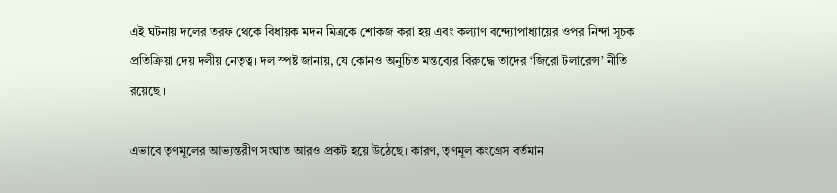এই ঘটনায় দলের তরফ থেকে বিধায়ক মদন মিত্রকে শোকজ করা হয় এবং কল্যাণ বন্দ্যোপাধ্যায়ের ওপর নিন্দা সূচক প্রতিক্রিয়া দেয় দলীয় নেতৃত্ব। দল স্পষ্ট জানায়, যে কোনও অনুচিত মন্তব্যের বিরুদ্ধে তাদের ‘জিরো টলারেন্স’ নীতি রয়েছে ।

এভাবে তৃণমূলের আভ্যন্তরীণ সংঘাত আরও প্রকট হয়ে উঠেছে। কারণ, তৃণমূল কংগ্রেস বর্তমান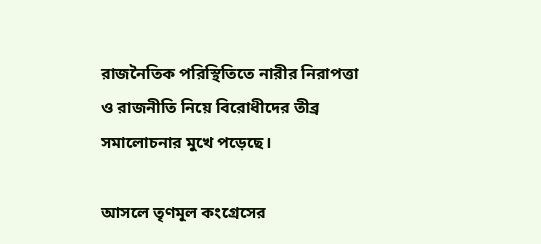রাজনৈতিক পরিস্থিতিতে নারীর নিরাপত্তা ও রাজনীতি নিয়ে বিরোধীদের তীব্র সমালোচনার মুখে পড়েছে।

আসলে তৃণমূল কংগ্রেসের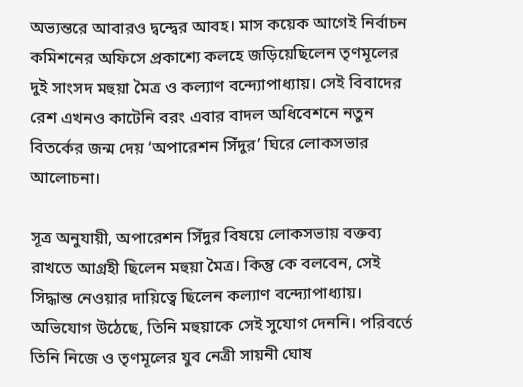অভ্যন্তরে আবারও দ্বন্দ্বের আবহ। মাস কয়েক আগেই নির্বাচন কমিশনের অফিসে প্রকাশ্যে কলহে জড়িয়েছিলেন তৃণমূলের দুই সাংসদ মহুয়া মৈত্র ও কল্যাণ বন্দ্যোপাধ্যায়। সেই বিবাদের রেশ এখনও কাটেনি বরং এবার বাদল অধিবেশনে নতুন বিতর্কের জন্ম দেয় ‘অপারেশন সিঁদুর’ ঘিরে লোকসভার আলোচনা।

সূত্র অনুযায়ী, অপারেশন সিঁদুর বিষয়ে লোকসভায় বক্তব্য রাখতে আগ্রহী ছিলেন মহুয়া মৈত্র। কিন্তু কে বলবেন, সেই সিদ্ধান্ত নেওয়ার দায়িত্বে ছিলেন কল্যাণ বন্দ্যোপাধ্যায়। অভিযোগ উঠেছে, তিনি মহুয়াকে সেই সুযোগ দেননি। পরিবর্তে তিনি নিজে ও তৃণমূলের যুব নেত্রী সায়নী ঘোষ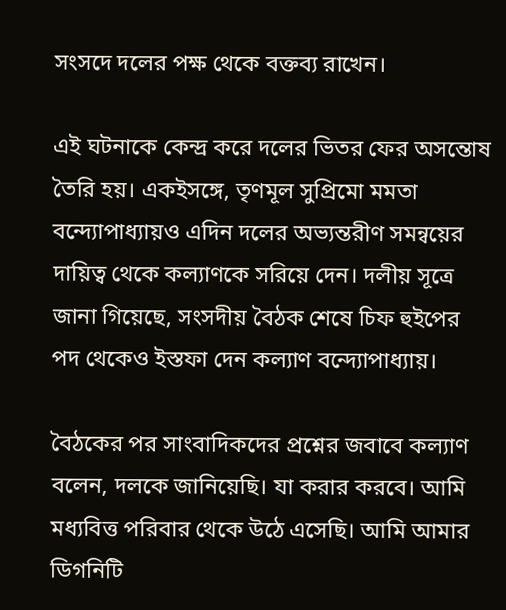সংসদে দলের পক্ষ থেকে বক্তব্য রাখেন।

এই ঘটনাকে কেন্দ্র করে দলের ভিতর ফের অসন্তোষ তৈরি হয়। একইসঙ্গে, তৃণমূল সুপ্রিমো মমতা বন্দ্যোপাধ্যায়ও এদিন দলের অভ্যন্তরীণ সমন্বয়ের দায়িত্ব থেকে কল্যাণকে সরিয়ে দেন। দলীয় সূত্রে জানা গিয়েছে, সংসদীয় বৈঠক শেষে চিফ হুইপের পদ থেকেও ইস্তফা দেন কল্যাণ বন্দ্যোপাধ্যায়।

বৈঠকের পর সাংবাদিকদের প্রশ্নের জবাবে কল্যাণ বলেন, দলকে জানিয়েছি। যা করার করবে। আমি মধ্যবিত্ত পরিবার থেকে উঠে এসেছি। আমি আমার ডিগনিটি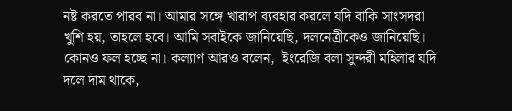নষ্ট করতে পারব না। আমার সঙ্গে খারাপ ব্যবহার করলে যদি বাকি সাংসদরা খুশি হয়, তাহলে হবে। আমি সবাইকে জানিয়েছি, দলনেত্রীকেও জানিয়েছি। কোনও ফল হচ্ছে না। কল্যাণ আরও বলেন,  ইংরেজি বলা সুন্দরী মহিলার যদি দলে দাম থাকে,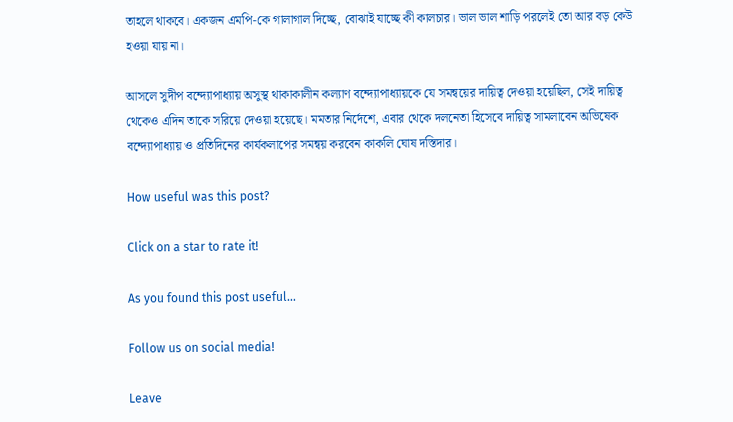তাহলে থাকবে। একজন এমপি-কে গালাগাল দিচ্ছে, বোঝাই যাচ্ছে কী কালচার। ভাল ভাল শাড়ি পরলেই তো আর বড় কেউ হওয়া যায় না।

আসলে সুদীপ বন্দ্যোপাধ্যায় অসুস্থ থাকাকালীন কল্যাণ বন্দ্যোপাধ্যায়কে যে সমন্বয়ের দায়িত্ব দেওয়া হয়েছিল, সেই দায়িত্ব থেকেও এদিন তাকে সরিয়ে দেওয়া হয়েছে। মমতার নির্দেশে, এবার থেকে দলনেতা হিসেবে দায়িত্ব সামলাবেন অভিষেক বন্দ্যোপাধ্যায় ও প্রতিদিনের কার্যকলাপের সমন্বয় করবেন কাকলি ঘোষ দস্তিদার।

How useful was this post?

Click on a star to rate it!

As you found this post useful...

Follow us on social media!

Leave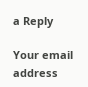a Reply

Your email address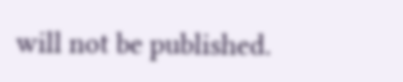will not be published.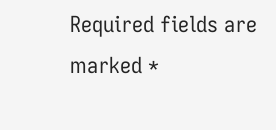Required fields are marked *